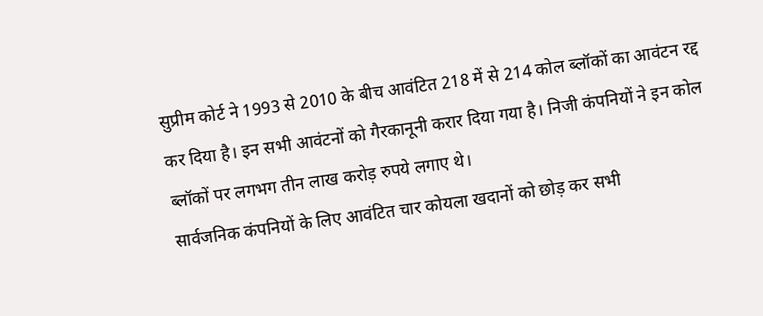सुप्रीम कोर्ट ने 1993 से 2010 के बीच आवंटित 218 में से 214 कोल ब्लॉकों का आवंटन रद्द कर दिया है। इन सभी आवंटनों को गैरकानूनी करार दिया गया है। निजी कंपनियों ने इन कोल ब्लॉकों पर लगभग तीन लाख करोड़ रुपये लगाए थे।
सार्वजनिक कंपनियों के लिए आवंटित चार कोयला खदानों को छोड़ कर सभी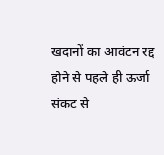खदानों का आवंटन रद्द होने से पहले ही ऊर्जा संकट से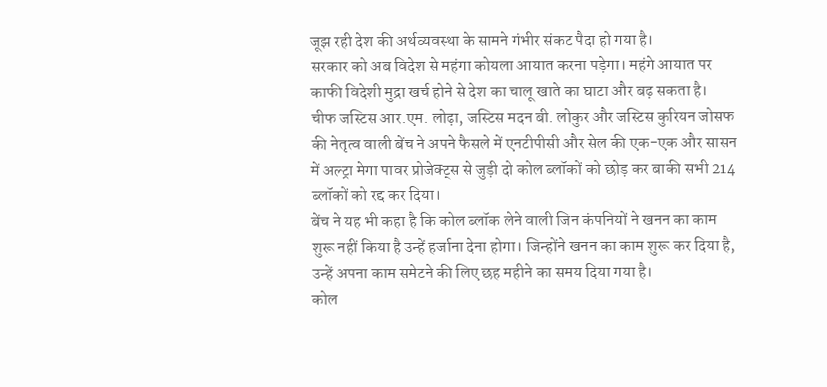जूझ रही देश की अर्थव्यवस्था के सामने गंभीर संकट पैदा हो गया है।
सरकार को अब विदेश से महंगा कोयला आयात करना पड़ेगा। महंगे आयात पर काफी विदेशी मुद्रा खर्च होने से देश का चालू खाते का घाटा और बढ़ सकता है।
चीफ जस्टिस आर.एम. लोढ़ा, जस्टिस मदन बी. लोकुर और जस्टिस कुरियन जोसफ की नेतृत्व वाली बेंच ने अपने फैसले में एनटीपीसी और सेल की एक-एक और सासन में अल्ट्रा मेगा पावर प्रोजेक्ट्स से जुड़ी दो कोल ब्लॉकों को छोड़ कर बाकी सभी 214 ब्लॉकों को रद्द कर दिया।
बेंच ने यह भी कहा है कि कोल ब्लॉक लेने वाली जिन कंपनियों ने खनन का काम शुरू नहीं किया है उन्हें हर्जाना देना होगा। जिन्होंने खनन का काम शुरू कर दिया है, उन्हें अपना काम समेटने की लिए छह महीने का समय दिया गया है।
कोल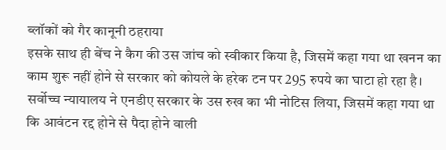ब्लॉकों को गैर कानूनी ठहराया
इसके साथ ही बेंच ने कैग की उस जांच को स्वीकार किया है, जिसमें कहा गया था खनन का काम शुरू नहीं होने से सरकार को कोयले के हरेक टन पर 295 रुपये का घाटा हो रहा है।
सर्वोच्च न्यायालय ने एनडीए सरकार के उस रुख का भी नोटिस लिया, जिसमें कहा गया था कि आवंटन रद्द होने से पैदा होने वाली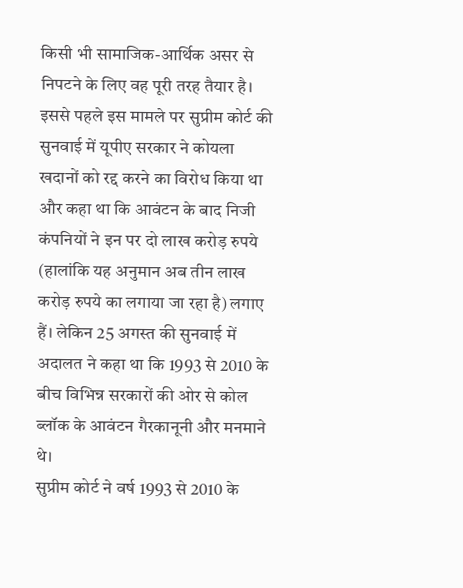किसी भी सामाजिक-आर्थिक असर से निपटने के लिए वह पूरी तरह तैयार है।
इससे पहले इस मामले पर सुप्रीम कोर्ट की सुनवाई में यूपीए सरकार ने कोयला खदानों को रद्द करने का विरोध किया था और कहा था कि आवंटन के बाद निजी कंपनियों ने इन पर दो लाख करोड़ रुपये (हालांकि यह अनुमान अब तीन लाख करोड़ रुपये का लगाया जा रहा है) लगाए हैं। लेकिन 25 अगस्त की सुनवाई में अदालत ने कहा था कि 1993 से 2010 के बीच विभिन्न सरकारों की ओर से कोल ब्लॉक के आवंटन गैरकानूनी और मनमाने थे।
सुप्रीम कोर्ट ने वर्ष 1993 से 2010 के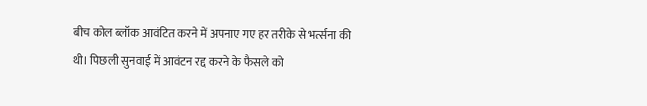बीच कोल ब्लॉक आवंटित करने में अपनाए गए हर तरीके से भर्त्सना की थी। पिछली सुनवाई में आवंटन रद्द करने के फैसले को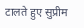टालते हुए सुप्रीम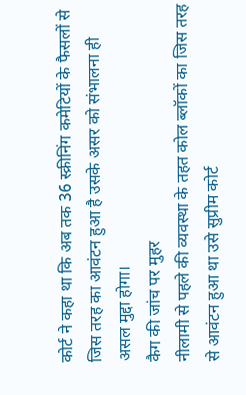कोर्ट ने कहा था कि अब तक 36 स्क्रीनिंग कमेटियों के फैसलों से जिस तरह का आवंटन हुआ है उसके असर को संभालना ही असल मुद्दा होगा।
कैग की जांच पर मुहर
नीलामी से पहले की व्यवस्था के तहत कोल ब्लॉकों का जिस तरह से आवंटन हुआ था उसे सुप्रीम कोर्ट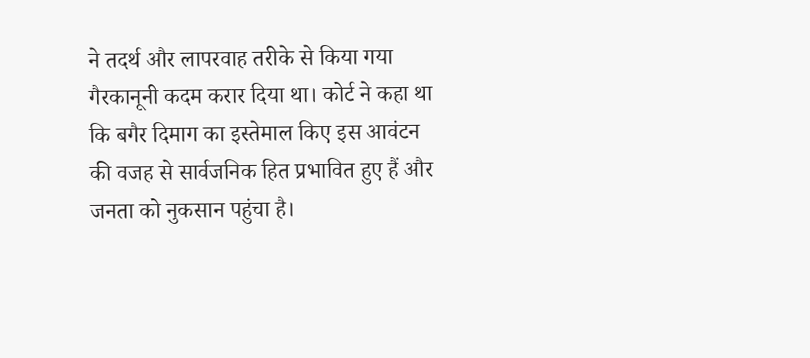ने तदर्थ और लापरवाह तरीके से किया गया गैरकानूनी कदम करार दिया था। कोर्ट ने कहा था कि बगैर दिमाग का इस्तेमाल किए इस आवंटन की वजह से सार्वजनिक हित प्रभावित हुए हैं और जनता को नुकसान पहुंचा है।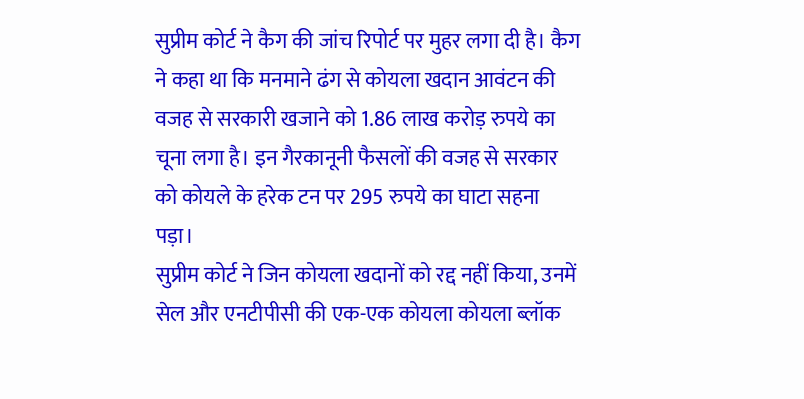सुप्रीम कोर्ट ने कैग की जांच रिपोर्ट पर मुहर लगा दी है। कैग ने कहा था कि मनमाने ढंग से कोयला खदान आवंटन की वजह से सरकारी खजाने को 1.86 लाख करोड़ रुपये का चूना लगा है। इन गैरकानूनी फैसलों की वजह से सरकार को कोयले के हरेक टन पर 295 रुपये का घाटा सहना पड़ा।
सुप्रीम कोर्ट ने जिन कोयला खदानों को रद्द नहीं किया, उनमें सेल और एनटीपीसी की एक-एक कोयला कोयला ब्लॉक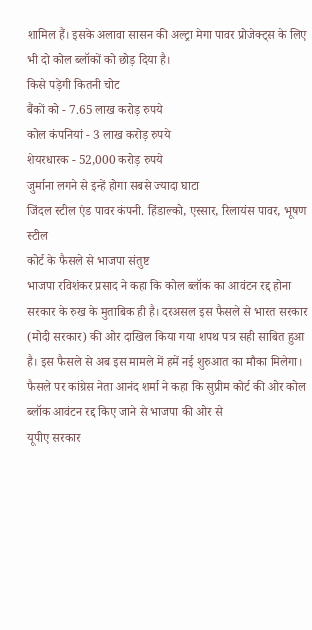शामिल हैं। इसके अलावा सासन की अल्ट्रा मेगा पावर प्रोजेक्ट्स के लिए भी दो कोल ब्लॉकों को छोड़ दिया है।
किसे पड़ेगी कितनी चोट
बैंकों को - 7.65 लाख करोड़ रुपये
कोल कंपनियां - 3 लाख करोड़ रुपये
शेयरधारक - 52,000 करोड़ रुपये
जुर्माना लगने से इन्हें होगा सबसे ज्यादा घाटा
जिंदल स्टील एंड पावर कंपनी. हिंडाल्को, एस्सार, रिलायंस पावर, भूषण स्टील
कोर्ट के फैसले से भाजपा संतुष्ट
भाजपा रविशंकर प्रसाद ने कहा कि कोल ब्लॉक का आवंटन रद्द होना सरकार के रुख के मुताबिक ही है। दरअसल इस फैसले से भारत सरकार (मोदी सरकार) की ओर दाखिल किया गया शपथ पत्र सही साबित हुआ है। इस फैसले से अब इस मामले में हमें नई शुरुआत का मौका मिलेगा।
फैसले पर कांग्रेस नेता आनंद शर्मा ने कहा कि सुप्रीम कोर्ट की ओर कोल ब्लॉक आवंटन रद्द किए जाने से भाजपा की ओर से
यूपीए सरकार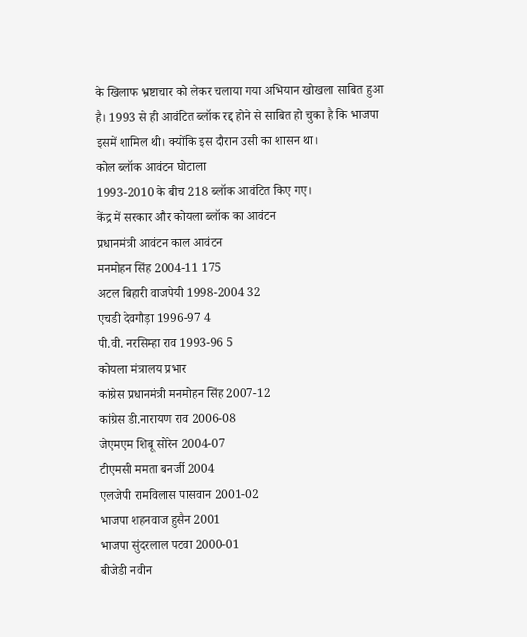के खिलाफ भ्रष्टाचार को लेकर चलाया गया अभियान खोखला साबित हुआ
है। 1993 से ही आवंटित ब्लॉक रद्द होने से साबित हो चुका है कि भाजपा
इसमें शामिल थी। क्योंकि इस दौरान उसी का शासन था।
कोल ब्लॉक आवंटन घोटाला
1993-2010 के बीच 218 ब्लॉक आवंटित किए गए।
केंद्र में सरकार और कोयला ब्लॉक का आवंटन
प्रधानमंत्री आवंटन काल आवंटन
मनमोहन सिंह 2004-11 175
अटल बिहारी वाजपेयी 1998-2004 32
एचडी देवगौड़ा 1996-97 4
पी.वी. नरसिम्हा राव 1993-96 5
कोयला मंत्रालय प्रभार
कांग्रेस प्रधानमंत्री मनमोहन सिंह 2007-12
कांग्रेस डी.नारायण राव 2006-08
जेएमएम शिबू सोरेन 2004-07
टीएमसी ममता बनर्जी 2004
एलजेपी रामविलास पासवान 2001-02
भाजपा शहनवाज हुसैन 2001
भाजपा सुंदरलाल पटवा 2000-01
बीजेडी नवीन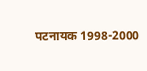पटनायक 1998-2000